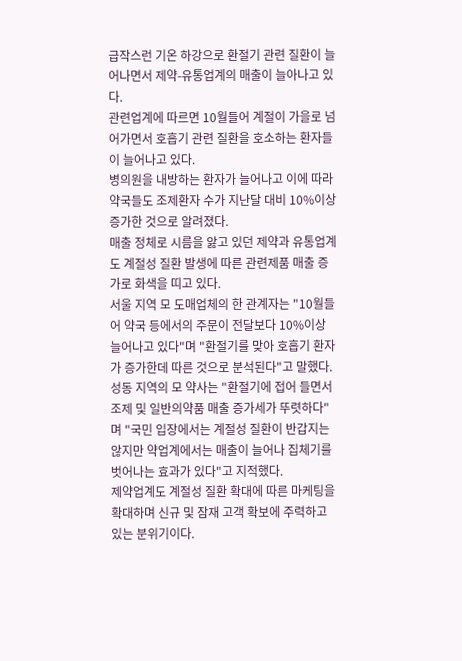급작스런 기온 하강으로 환절기 관련 질환이 늘어나면서 제약-유통업계의 매출이 늘아나고 있다.
관련업계에 따르면 10월들어 계절이 가을로 넘어가면서 호흡기 관련 질환을 호소하는 환자들이 늘어나고 있다.
병의원을 내방하는 환자가 늘어나고 이에 따라 약국들도 조제환자 수가 지난달 대비 10%이상 증가한 것으로 알려졌다.
매출 정체로 시름을 앓고 있던 제약과 유통업계도 계절성 질환 발생에 따른 관련제품 매출 증가로 화색을 띠고 있다.
서울 지역 모 도매업체의 한 관계자는 "10월들어 약국 등에서의 주문이 전달보다 10%이상 늘어나고 있다"며 "환절기를 맞아 호흡기 환자가 증가한데 따른 것으로 분석된다"고 말했다.
성동 지역의 모 약사는 "환절기에 접어 들면서 조제 및 일반의약품 매출 증가세가 뚜렷하다"며 "국민 입장에서는 계절성 질환이 반갑지는 않지만 약업계에서는 매출이 늘어나 집체기를 벗어나는 효과가 있다"고 지적했다.
제약업계도 계절성 질환 확대에 따른 마케팅을 확대하며 신규 및 잠재 고객 확보에 주력하고 있는 분위기이다.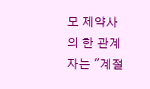모 제약사의 한 관계자는 "계절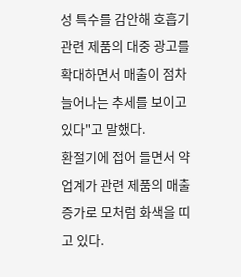성 특수를 감안해 호흡기 관련 제품의 대중 광고를 확대하면서 매출이 점차 늘어나는 추세를 보이고 있다"고 말했다.
환절기에 접어 들면서 약업계가 관련 제품의 매출 증가로 모처럼 화색을 띠고 있다.